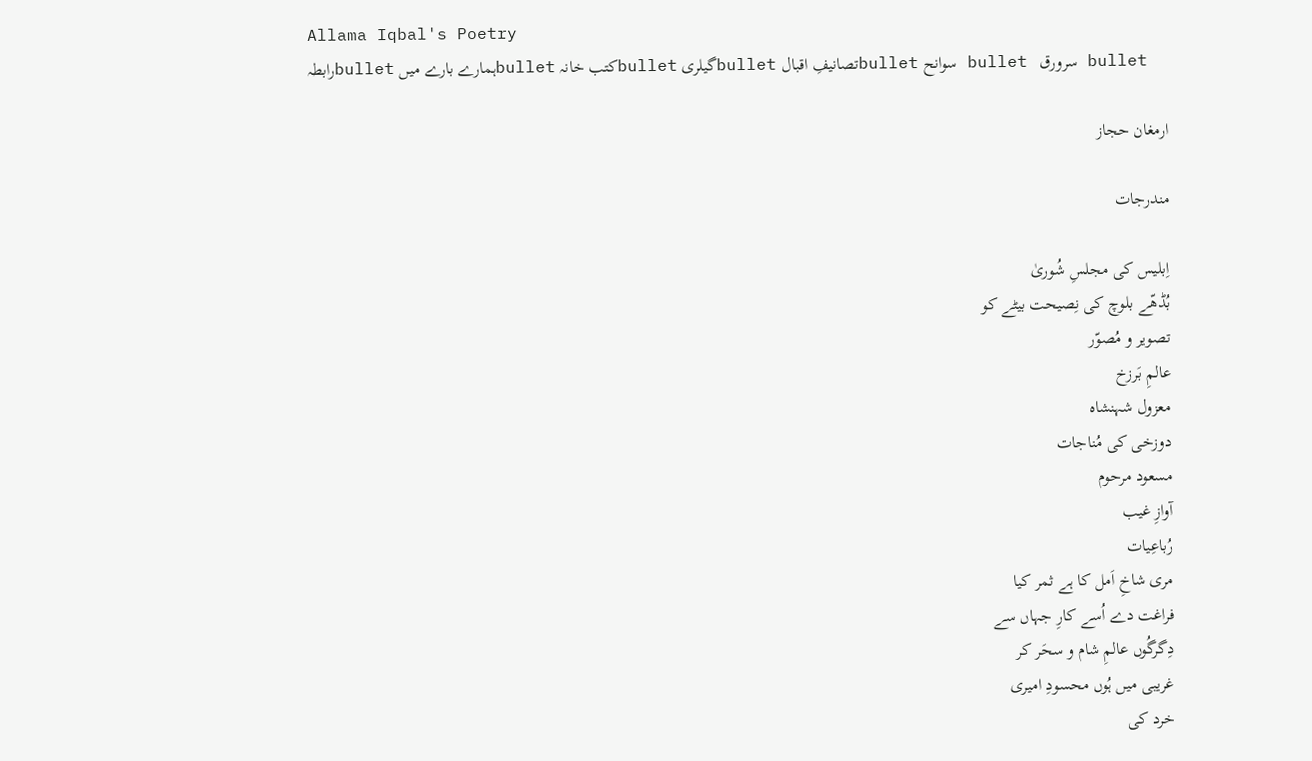Allama Iqbal's Poetry
  bullet سرورق   bullet سوانح bulletتصانیفِ اقبال bulletگیلری bulletکتب خانہ bulletہمارے بارے میں bulletرابطہ

ارمغان حجاز

مندرجات

اِبلیس کی مجلسِ شُوریٰ
بُڈھّے بلوچ کی نِصیحت بیٹے کو
تصویر و مُصوّر
عالمِ بَرزخ
معزول شہنشاہ
دوزخی کی مُناجات
مسعود مرحوم
آوازِ غیب
رُباعِیات
مری شاخِ اَمل کا ہے ثمر کیا
فراغت دے اُسے کارِ جہاں سے
دِگرگُوں عالمِ شام و سحَر کر
غریبی میں ہُوں محسودِ امیری
خرد کی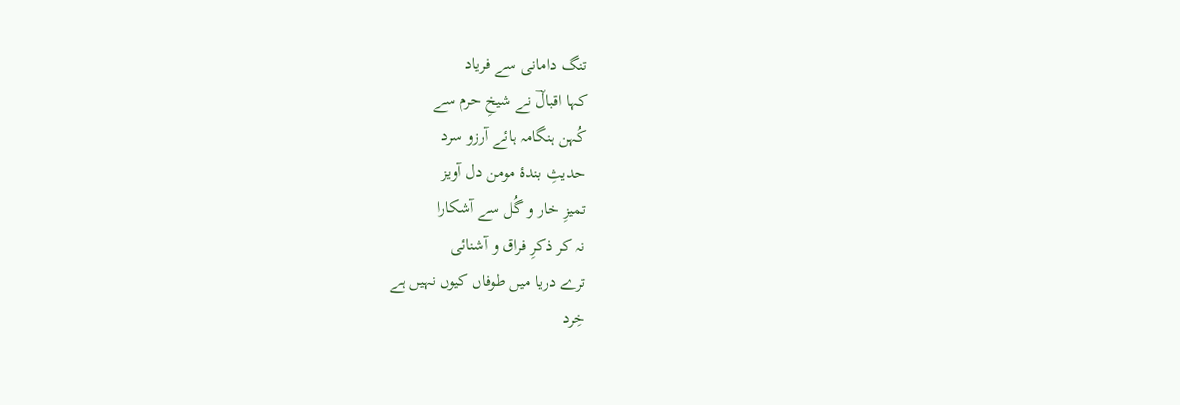تنگ دامانی سے فریاد
کہا اقبالؔ نے شیخِ حرم سے
کُہن ہنگامہ ہائے آرزو سرد
حدیثِ بندۂ مومن دل آویز
تمیزِ خار و گُل سے آشکارا
نہ کر ذکرِ فراق و آشنائی
ترے دریا میں طوفاں کیوں نہیں ہے
خِرد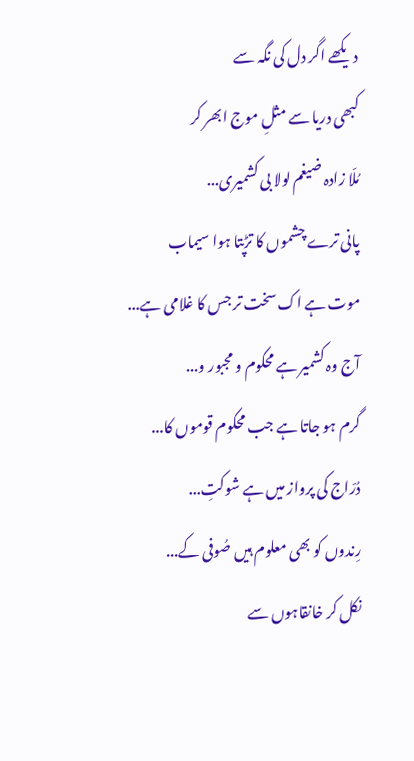دیکھے اگر دل کی نگہ سے
کبھی دریا سے مثلِ موج ابھر کر
مُلّا زادہ ضیغم لولا بی کشمیری...
پانی ترے چشموں کا تڑپتا ہوا سیماب
موت ہے اک سخت تر جس کا غلامی ہے...
آج وہ کشمیر ہے محکوم و مجبور و...
گرم ہو جاتا ہے جب محکوم قوموں کا...
دُرّاج کی پرواز میں ہے شوکتِ...
رِندوں کو بھی معلوم ہیں صُوفی کے...
نکل کر خانقاہوں سے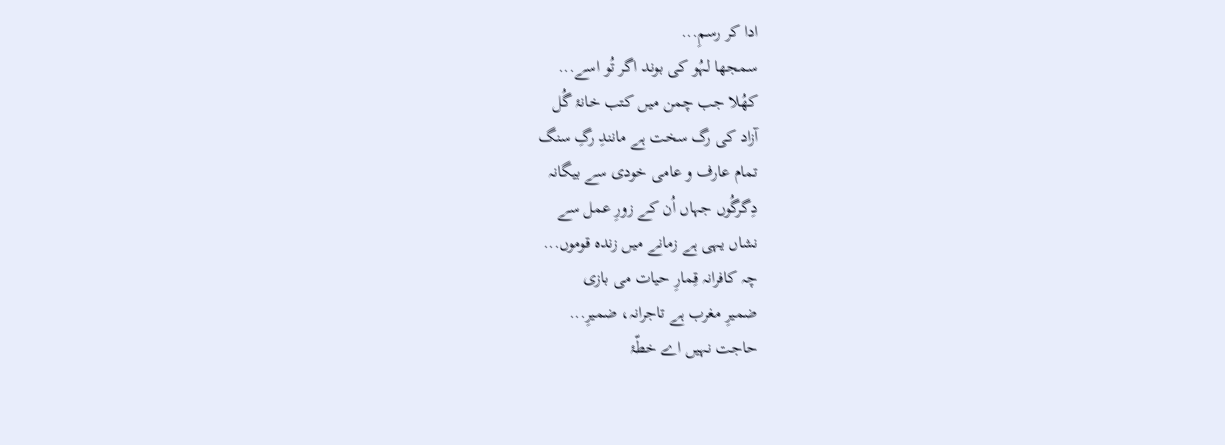ادا کر رسمِ...
سمجھا لہُو کی بوند اگر تُو اسے...
کھُلا جب چمن میں کتب خانۂ گُل
آزاد کی رگ سخت ہے مانندِ رگِ سنگ
تمام عارف و عامی خودی سے بیگانہ
دِگرگُوں جہاں اُن کے زورِ عمل سے
نشاں یہی ہے زمانے میں زندہ قوموں...
چہ کافرانہ قِمارِ حیات می بازی
ضمیرِ مغرب ہے تاجرانہ، ضمیرِ...
حاجت نہیں اے خطّۂ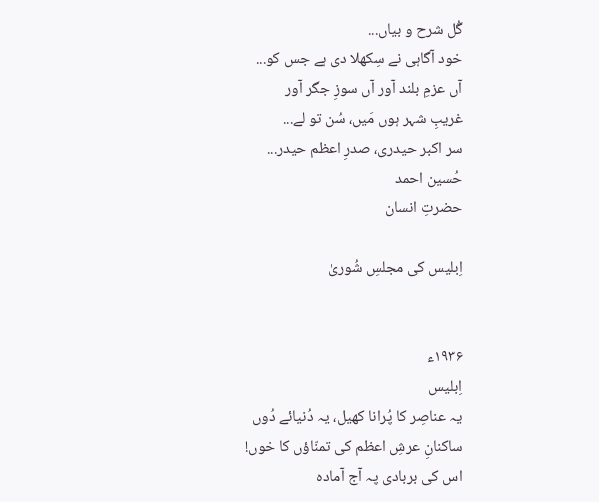گُل شرح و بیاں...
خود آگاہی نے سِکھلا دی ہے جس کو...
آں عزمِ بلند آور آں سوزِ جگر آور
غریبِ شہر ہوں مَیں، سُن تو لے...
سر اکبر حیدری، صدرِ اعظم حیدر...
حُسین احمد
حضرتِ انسان

اِبلیس کی مجلسِ شُوریٰ


۱۹۳۶ء
اِبلیس
یہ عناصِر کا پُرانا کھیل، یہ دُنیائے دُوں
ساکنانِ عرشِ اعظم کی تمنّاؤں کا خوں!
اس کی بربادی پہ آج آمادہ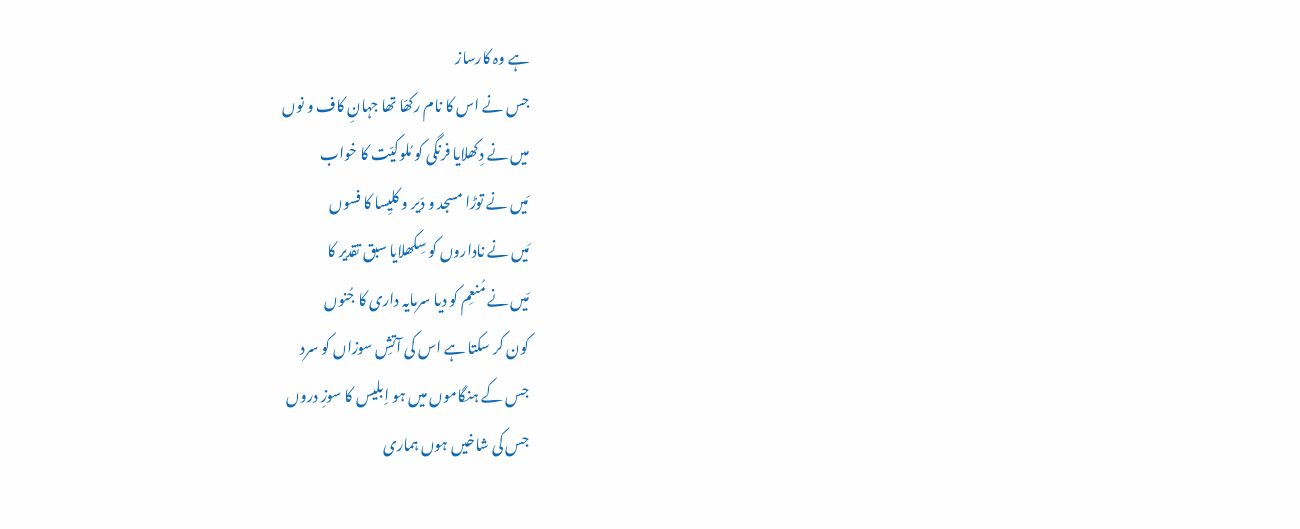ہے وہ کارساز
جس نے اس کا نام رکھّا تھا جہانِ کاف و نوں
میں نے دِکھلایا فرنگی کو مُلوکیّت کا خواب
مَیں نے توڑا مسجد و دَیر و کلیِسا کا فسوں
مَیں نے ناداروں کو سِکھلایا سبق تقدیر کا
مَیں نے مُنعِم کو دیا سرمایہ داری کا جُنوں
کون کر سکتا ہے اس کی آتشِ سوزاں کو سرد
جس کے ہنگاموں میں ہو اِبلیس کا سوزِ دروں
جس کی شاخیں ہوں ہماری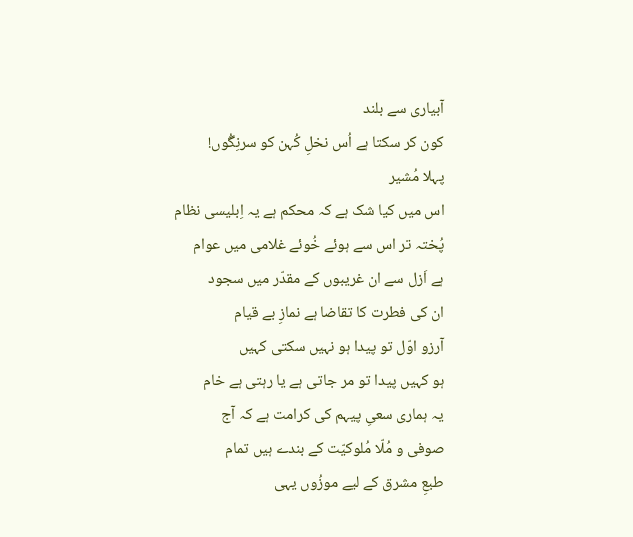آبیاری سے بلند
کون کر سکتا ہے اُس نخلِ کُہن کو سرنِگُوں!
پہلا مُشیر
اس میں کیا شک ہے کہ محکم ہے یہ اِبلیسی نظام
پُختہ تر اس سے ہوئے خُوئے غلامی میں عوام
ہے اَزل سے ان غریبوں کے مقدّر میں سجود
ان کی فطرت کا تقاضا ہے نمازِ بے قیام
آرزو اوّل تو پیدا ہو نہیں سکتی کہیں
ہو کہیں پیدا تو مر جاتی ہے یا رہتی ہے خام
یہ ہماری سعیِ پیہم کی کرامت ہے کہ آج
صوفی و مُلّا مُلوکیّت کے بندے ہیں تمام
طبعِ مشرق کے لیے موزُوں یہی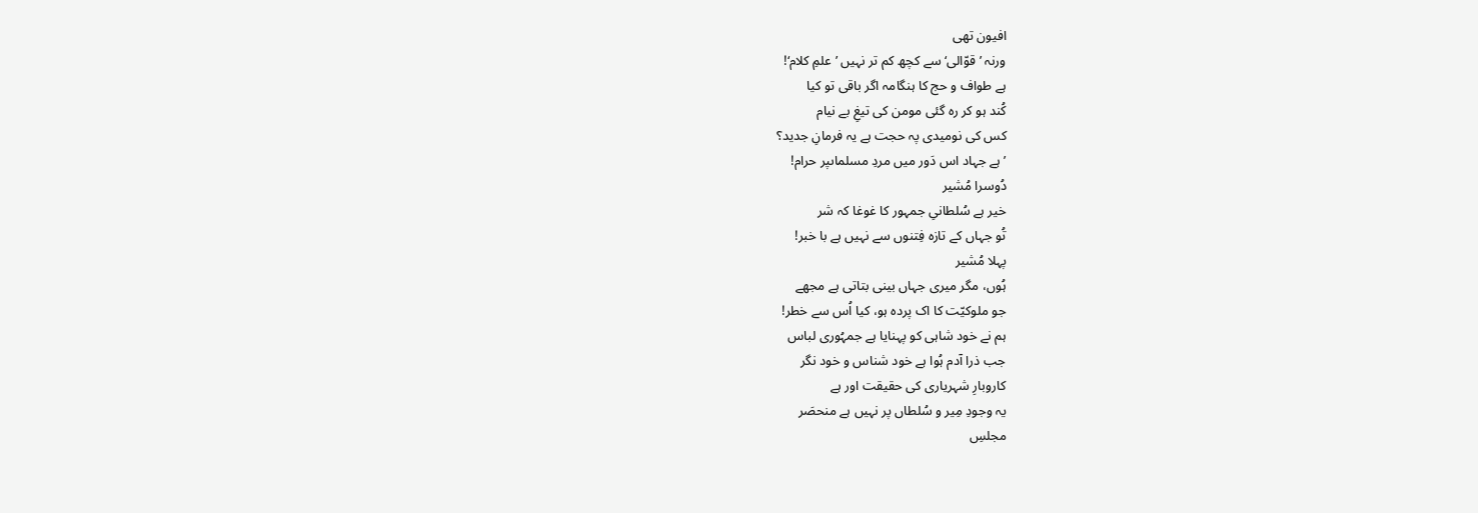افیون تھی
ورنہ ’قوّالی‘ سے کچھ کم تر نہیں ’علمِ کلام‘!
ہے طواف و حج کا ہنگامہ اگر باقی تو کیا
کُند ہو کر رہ گئی مومن کی تیغِ بے نیام
کس کی نومیدی پہ حجت ہے یہ فرمانِ جدید؟
’ہے جہاد اس دَور میں مردِ مسلماںپر حرام!
دُوسرا مُشیر
خیر ہے سُلطانیِ جمہور کا غوغا کہ شر
تُو جہاں کے تازہ فِتنوں سے نہیں ہے با خبر!
پہلا مُشیر
ہُوں، مگر میری جہاں بینی بتاتی ہے مجھے
جو ملوکیّت کا اک پردہ ہو، کیا اُس سے خطر!
ہم نے خود شاہی کو پہنایا ہے جمہُوری لباس
جب ذرا آدم ہُوا ہے خود شناس و خود نگر
کاروبارِ شہریاری کی حقیقت اور ہے
یہ وجودِ مِیر و سُلطاں پر نہیں ہے منحصَر
مجلسِ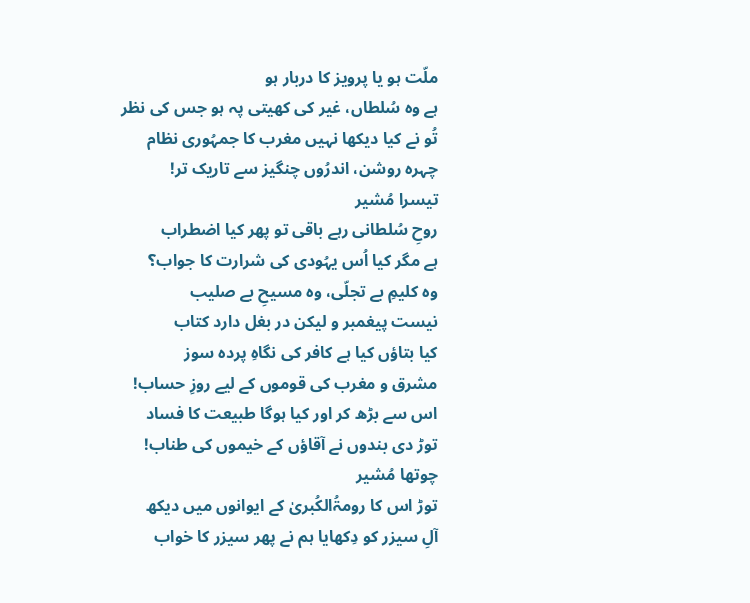ملّت ہو یا پرویز کا دربار ہو
ہے وہ سُلطاں، غیر کی کھیتی پہ ہو جس کی نظر
تُو نے کیا دیکھا نہیں مغرب کا جمہُوری نظام
چہرہ روشن، اندرُوں چنگیز سے تاریک تر!
تیسرا مُشیر
روحِ سُلطانی رہے باقی تو پھر کیا اضطراب
ہے مگر کیا اُس یہُودی کی شرارت کا جواب؟
وہ کلیمِ بے تجلّی، وہ مسیحِ بے صلیب
نیست پیغمبر و لیکن در بغل دارد کتاب
کیا بتاؤں کیا ہے کافر کی نگاہِ پردہ سوز
مشرق و مغرب کی قوموں کے لیے روزِ حساب!
اس سے بڑھ کر اور کیا ہوگا طبیعت کا فساد
توڑ دی بندوں نے آقاؤں کے خیموں کی طناب!
چوتھا مُشیر
توڑ اس کا رومۃُالکُبریٰ کے ایوانوں میں دیکھ
آلِ سیزر کو دِکھایا ہم نے پھر سیزر کا خواب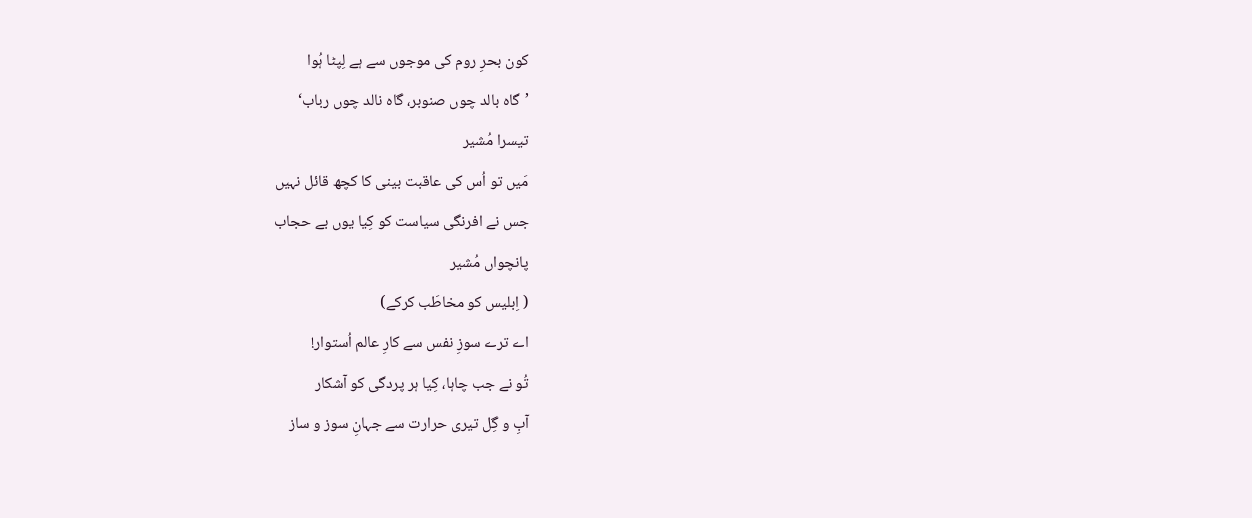کون بحرِ روم کی موجوں سے ہے لِپٹا ہُوا
’گاہ بالد چوں صنوبر، گاہ نالد چوں رباب‘
تیسرا مُشیر
مَیں تو اُس کی عاقبت بینی کا کچھ قائل نہیں
جس نے افرنگی سیاست کو کِیا یوں بے حجاب
پانچواں مُشیر
( اِبلیس کو مخاطَب کرکے)
اے ترے سوزِ نفس سے کارِ عالم اُستوار!
تُو نے جب چاہا، کِیا ہر پردگی کو آشکار
آبِ و گِل تیری حرارت سے جہانِ سوز و ساز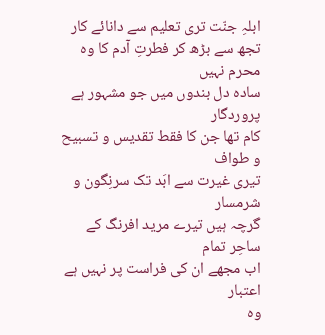ابلہِ جنّت تری تعلیم سے دانائے کار
تجھ سے بڑھ کر فطرتِ آدم کا وہ محرم نہیں
سادہ دل بندوں میں جو مشہور ہے پروردگار
کام تھا جن کا فقط تقدیس و تسبیح و طواف
تیری غیرت سے ابَد تک سرنِگون و شرمسار
گرچہ ہیں تیرے مرید افرنگ کے ساحِر تمام
اب مجھے ان کی فراست پر نہیں ہے اعتبار
وہ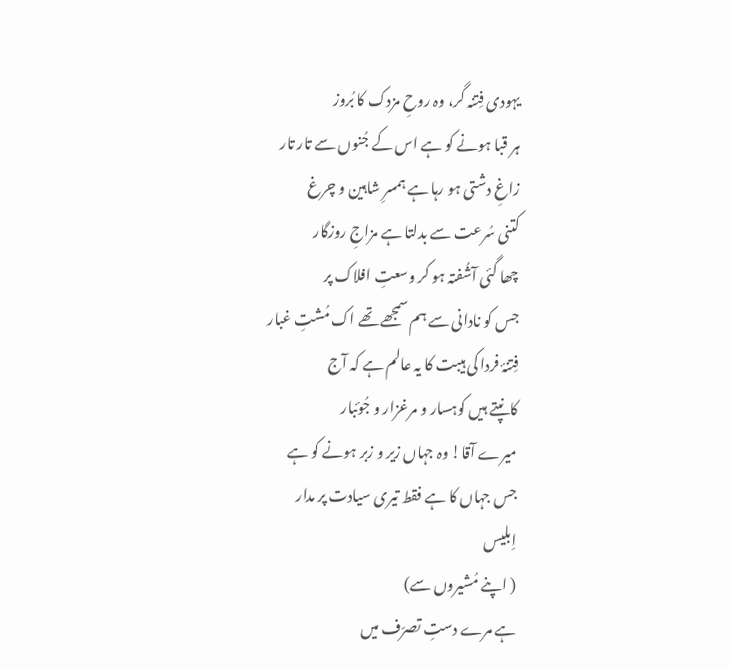یہودی فِتنہ گر، وہ روحِ مزدک کا بُروز
ہر قبا ہونے کو ہے اس کے جُنوں سے تار تار
زاغِ دشتی ہو رہا ہے ہمسرِ شاہین و چرغ
کتنی سُرعت سے بدلتا ہے مزاجِ روزگار
چھا گئی آشُفتہ ہو کر وسعتِ افلاک پر
جس کو نادانی سے ہم سمجھے تھے اک مُشتِ غبار
فِتنۂ فردا کی ہیبت کا یہ عالم ہے کہ آج
کانپتے ہیں کوہسار و مرغزار و جُوئبار
میرے آقا! وہ جہاں زیر و زبر ہونے کو ہے
جس جہاں کا ہے فقط تیری سیادت پر مدار
اِبلیس
( اپنے مُشیروں سے)
ہے مرے دستِ تصرّف میں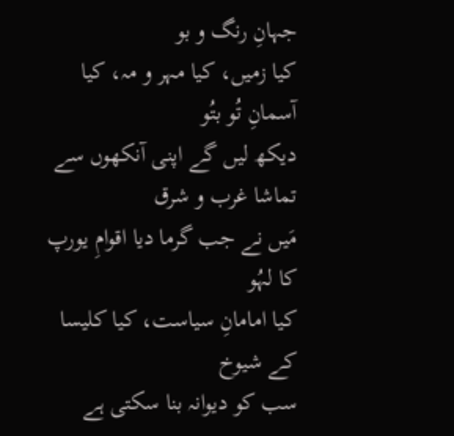جہانِ رنگ و بو
کیا زمیں، کیا مہر و مہ، کیا آسمانِ تُو بتُو
دیکھ لیں گے اپنی آنکھوں سے تماشا غرب و شرق
مَیں نے جب گرما دیا اقوامِ یورپ کا لہُو
کیا امامانِ سیاست، کیا کلیسا کے شیوخ
سب کو دیوانہ بنا سکتی ہے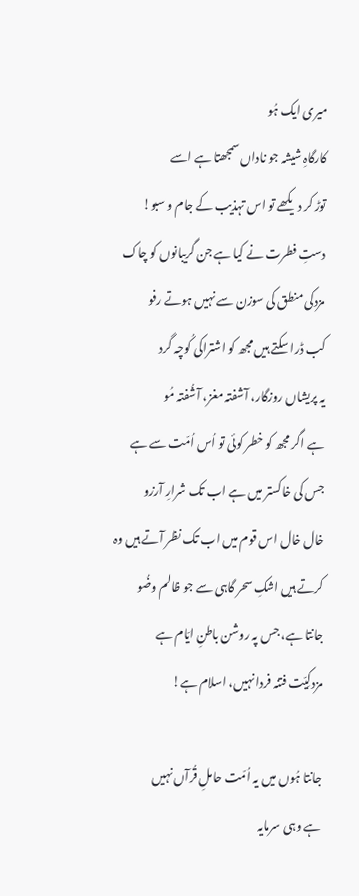میری ایک ہُو
کارگاہِ شیشہ جو ناداں سمجھتا ہے اسے
توڑ کر دیکھے تو اس تہذیب کے جام و سبو!
دستِ فطرت نے کیا ہے جن گریبانوں کو چاک
مزدکی منطق کی سوزن سے نہیں ہوتے رفو
کب ڈرا سکتے ہیں مجھ کو اشتراکی کُوچہ گرد
یہ پریشاں روزگار، آشفتہ مغز، آشُفتہ مُو
ہے اگر مجھ کو خطر کوئی تو اُس اُمّت سے ہے
جس کی خاکستر میں ہے اب تک شرارِ آرزو
خال خال اس قوم میں اب تک نظر آتے ہیں وہ
کرتے ہیں اشکِ سحر گاہی سے جو ظالم وضُو
جانتا ہے، جس پہ روشن باطنِ ایّام ہے
مزدکِیّت فتنہ فردا نہیں، اسلام ہے!

جانتا ہُوں میں یہ اُمّت حاملِ قُرآں نہیں
ہے وہی سرمایہ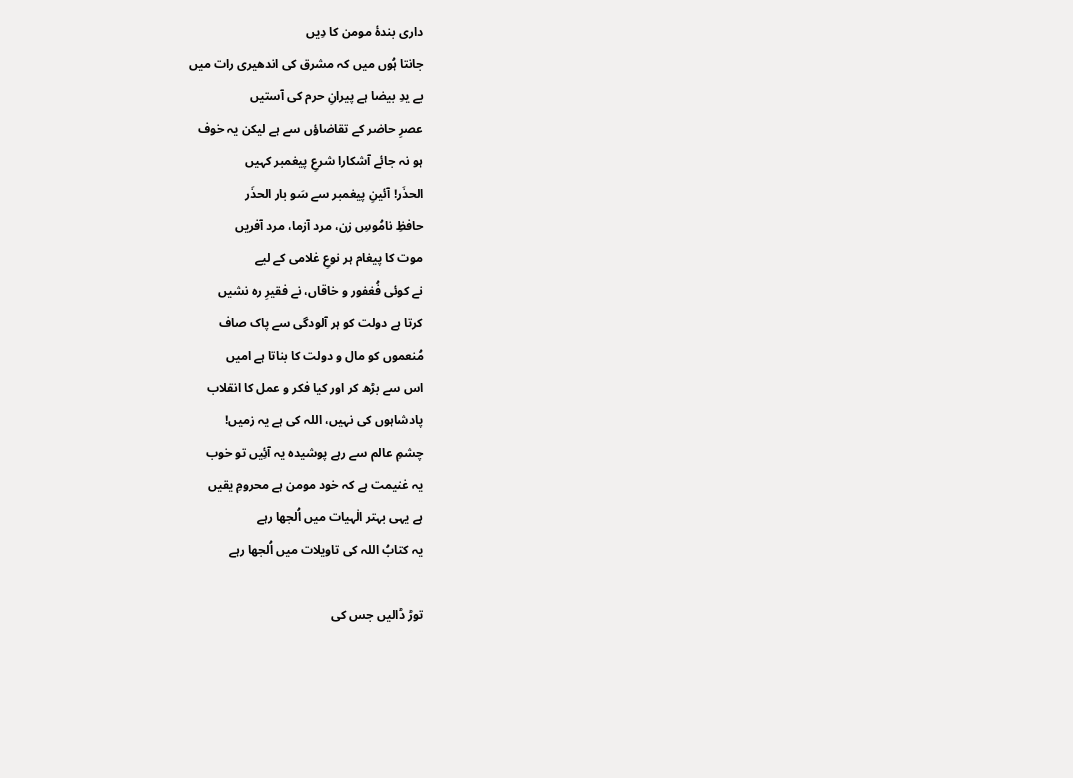داری بندۂ مومن کا دِیں
جانتا ہُوں میں کہ مشرق کی اندھیری رات میں
بے یدِ بیضا ہے پیرانِ حرم کی آستیں
عصرِ حاضر کے تقاضاؤں سے ہے لیکن یہ خوف
ہو نہ جائے آشکارا شرعِ پیغمبر کہیں
الحذَر! آئینِ پیغمبر سے سَو بار الحذَر
حافظِ نامُوسِ زن، مرد آزما، مرد آفریں
موت کا پیغام ہر نوعِ غلامی کے لیے
نے کوئی فُغفور و خاقاں، نے فقیرِ رہ نشیں
کرتا ہے دولت کو ہر آلودگی سے پاک صاف
مُنعموں کو مال و دولت کا بناتا ہے امیں
اس سے بڑھ کر اور کیا فکر و عمل کا انقلاب
پادشاہوں کی نہیں، اللہ کی ہے یہ زمیں!
چشمِ عالم سے رہے پوشیدہ یہ آئِیں تو خوب
یہ غنیمت ہے کہ خود مومن ہے محرومِ یقیں
ہے یہی بہتر الٰہیات میں اُلجھا رہے
یہ کتابُ اللہ کی تاویلات میں اُلجھا رہے

توڑ ڈالیں جس کی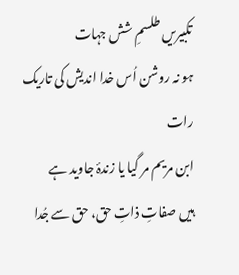تکبیریں طلسمِ شش جہات
ہو نہ روشن اُس خدا اندیش کی تاریک رات
ابن مریم مر گیا یا زندۂ جاوید ہے
ہیں صفاتِ ذاتِ حق، حق سے جُدا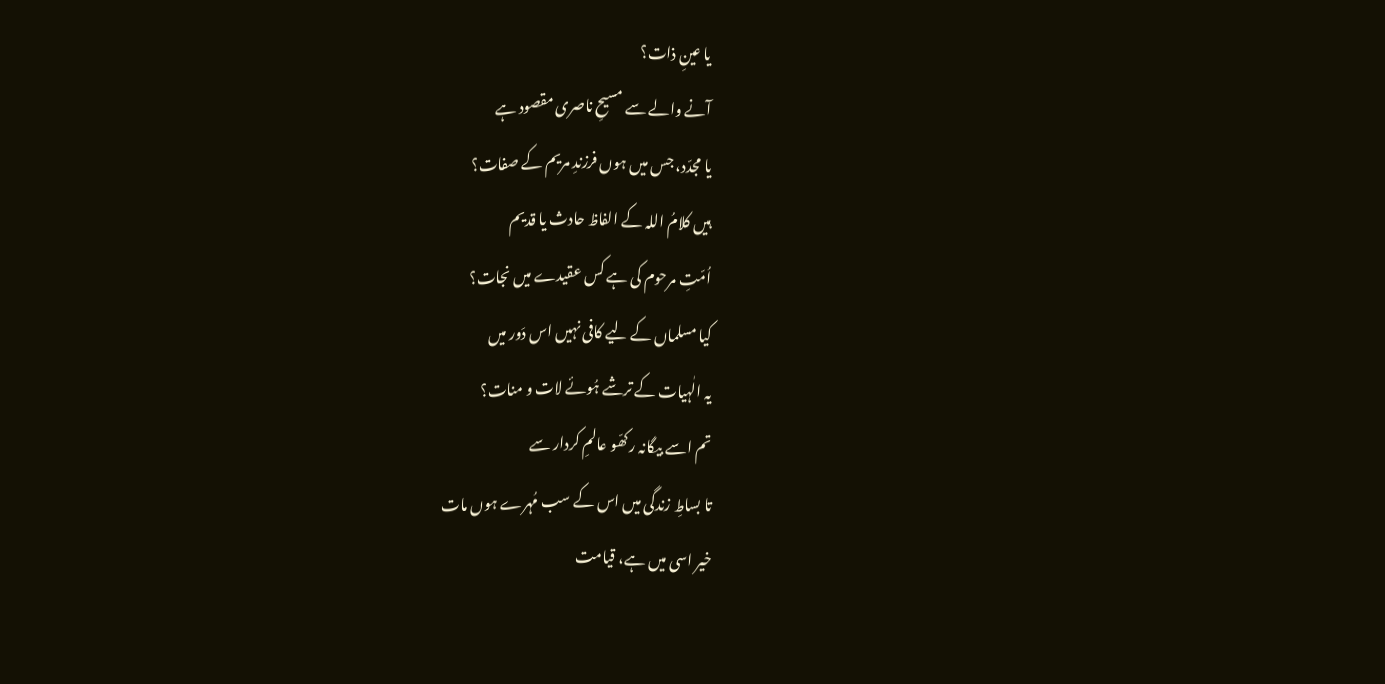یا عینِ ذات؟
آنے والے سے مسیحِ ناصری مقصود ہے
یا مجدّد، جس میں ہوں فرزندِ مریم کے صفات؟
ہیں کلامُ اللہ کے الفاظ حادث یا قدیم
اُمّتِ مرحوم کی ہے کس عقیدے میں نجات؟
کیا مسلماں کے لیے کافی نہیں اس دَور میں
یہ الٰہیات کے ترشے ہُوئے لات و منات؟
تم اسے بیگانہ رکھّو عالمِ کردار سے
تا بساطِ زندگی میں اس کے سب مُہرے ہوں مات
خیر اسی میں ہے، قیامت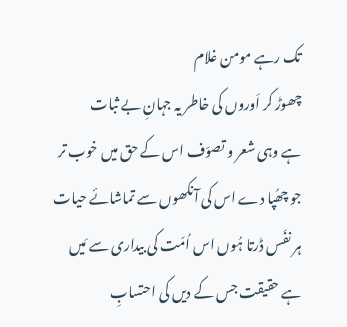تک رہے مومن غلام
چھوڑ کر اَوروں کی خاطر یہ جہانِ بے ثبات
ہے وہی شعر و تصوّف اس کے حق میں خوب تر
جو چھُپا دے اس کی آنکھوں سے تماشائے حیات
ہر نفَس ڈرتا ہُوں اس اُمّت کی بیداری سے مَیں
ہے حقیقت جس کے دیں کی احتسابِ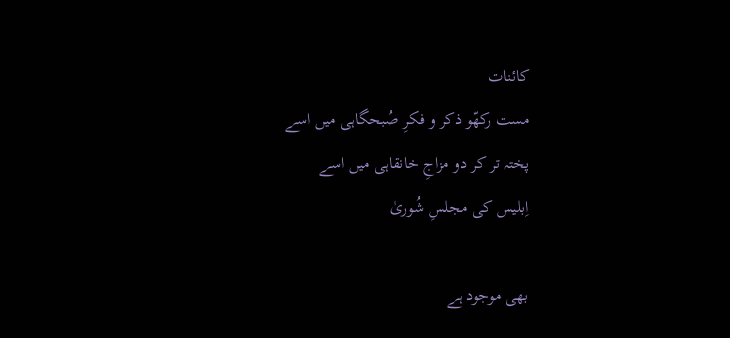کائنات
مست رکھّو ذکر و فکرِ صُبحگاہی میں اسے
پختہ تر کر دو مزاجِ خانقاہی میں اسے
اِبلیس کی مجلسِ شُوریٰ

بھی موجود ہے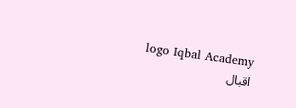logo Iqbal Academy
اقبال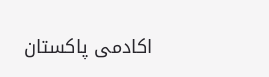اکادمی پاکستان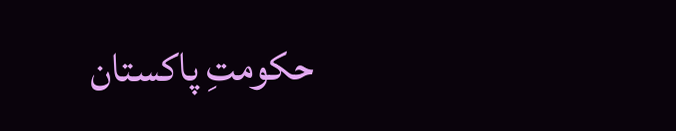حکومتِ پاکستان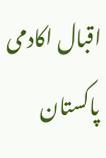اقبال اکادمی پاکستان